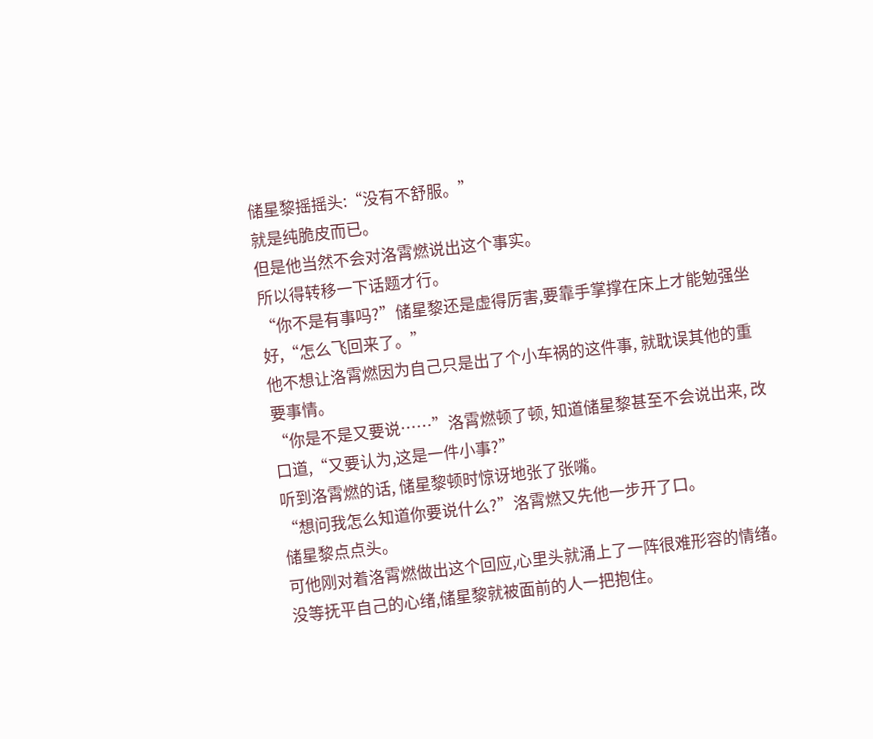储星黎摇摇头:“没有不舒服。”
就是纯脆皮而已。
但是他当然不会对洛霄燃说出这个事实。
所以得转移一下话题才行。
“你不是有事吗?”储星黎还是虚得厉害,要靠手掌撑在床上才能勉强坐好,“怎么飞回来了。”
他不想让洛霄燃因为自己只是出了个小车祸的这件事, 就耽误其他的重要事情。
“你是不是又要说……”洛霄燃顿了顿, 知道储星黎甚至不会说出来, 改口道,“又要认为,这是一件小事?”
听到洛霄燃的话, 储星黎顿时惊讶地张了张嘴。
“想问我怎么知道你要说什么?”洛霄燃又先他一步开了口。
储星黎点点头。
可他刚对着洛霄燃做出这个回应,心里头就涌上了一阵很难形容的情绪。
没等抚平自己的心绪,储星黎就被面前的人一把抱住。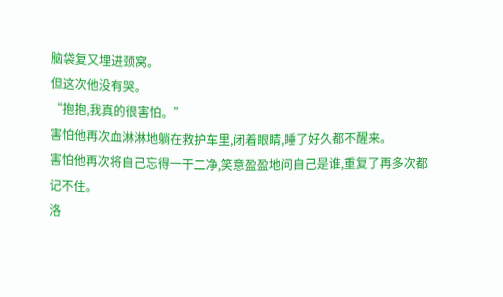脑袋复又埋进颈窝。
但这次他没有哭。
“抱抱,我真的很害怕。”
害怕他再次血淋淋地躺在救护车里,闭着眼睛,睡了好久都不醒来。
害怕他再次将自己忘得一干二净,笑意盈盈地问自己是谁,重复了再多次都记不住。
洛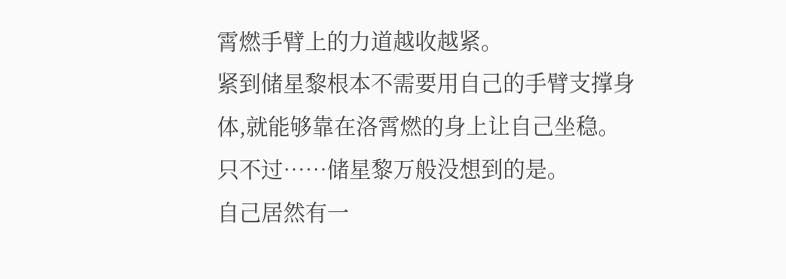霄燃手臂上的力道越收越紧。
紧到储星黎根本不需要用自己的手臂支撑身体,就能够靠在洛霄燃的身上让自己坐稳。
只不过……储星黎万般没想到的是。
自己居然有一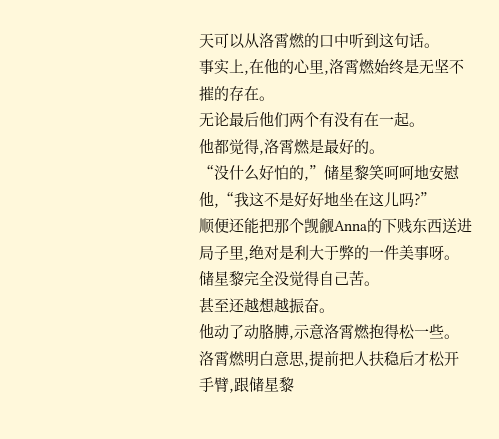天可以从洛霄燃的口中听到这句话。
事实上,在他的心里,洛霄燃始终是无坚不摧的存在。
无论最后他们两个有没有在一起。
他都觉得,洛霄燃是最好的。
“没什么好怕的,”储星黎笑呵呵地安慰他,“我这不是好好地坐在这儿吗?”
顺便还能把那个觊觎Anna的下贱东西送进局子里,绝对是利大于弊的一件美事呀。
储星黎完全没觉得自己苦。
甚至还越想越振奋。
他动了动胳膊,示意洛霄燃抱得松一些。
洛霄燃明白意思,提前把人扶稳后才松开手臂,跟储星黎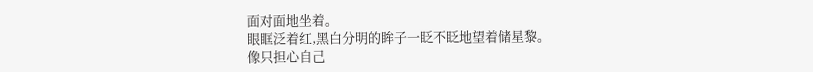面对面地坐着。
眼眶泛着红,黑白分明的眸子一眨不眨地望着储星黎。
像只担心自己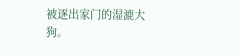被逐出家门的湿漉大狗。